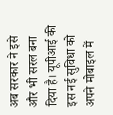अब सरकार ने इसे और भी सरल बना दिया है। यूपीआई की इस नई सुविधा को अपने मोबाइल में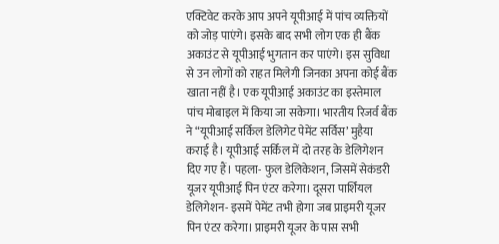एक्टिवेट करके आप अपने यूपीआई में पांच व्यक्तियों को जोड़ पाएंगे। इसके बाद सभी लोग एक ही बैंक अकाउंट से यूपीआई भुगतान कर पाएंगे। इस सुविधा से उन लोगों को राहत मिलेगी जिनका अपना कोई बैंक खाता नहीं है। एक यूपीआई अकाउंट का इस्तेमाल पांच मोबाइल में किया जा सकेगा। भारतीय रिजर्व बैंक ने “यूपीआई सर्किल डेलिगेट पेमेंट सर्विस’ मुहैया कराई है। यूपीआई सर्किल में दो तरह के डेलिगेशन दिए गए हैं। पहला- फुल डेलिकेशन, जिसमें सेकंडरी यूजर यूपीआई पिन एंटर करेगा। दूसरा पार्शियल डेलिगेशन- इसमें पेमेंट तभी होगा जब प्राइमरी यूजर पिन एंटर करेगा। प्राइमरी यूजर के पास सभी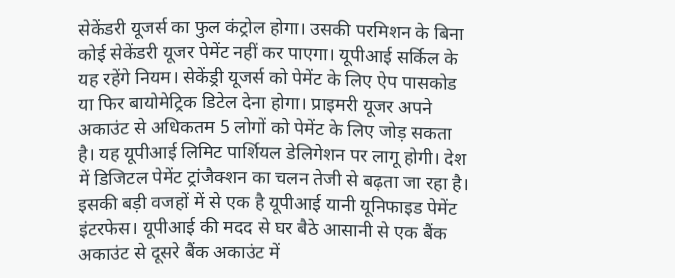सेकेंडरी यूजर्स का फुल कंट्रोल होगा। उसकी परमिशन के बिना कोई सेकेंडरी यूजर पेमेंट नहीं कर पाएगा। यूपीआई सर्किल के यह रहेंगे नियम। सेकेंड्री यूजर्स को पेमेंट के लिए ऐप पासकोड या फिर बायोमेट्रिक डिटेल देना होगा। प्राइमरी यूजर अपने अकाउंट से अधिकतम 5 लोगों को पेमेंट के लिए जोड़ सकता है। यह यूपीआई लिमिट पार्शियल डेलिगेशन पर लागू होगी। देश में डिजिटल पेमेंट ट्रांजैक्शन का चलन तेजी से बढ़ता जा रहा है। इसकी बड़ी वजहों में से एक है यूपीआई यानी यूनिफाइड पेमेंट इंटरफेस। यूपीआई की मदद से घर बैठे आसानी से एक बैंक अकाउंट से दूसरे बैंक अकाउंट में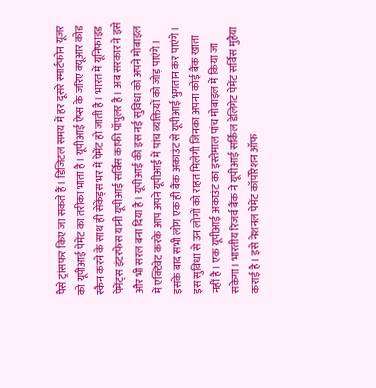पैसे ट्रांसफर किए जा सकते हैं। डिजिटल समय में हर दूसरे स्मार्टफोन यूजर को यूपीआई पेमेंट का तरीका भाता है। यूपीआई ऐप्स के जरिए क्यूआर कोड स्कैन करने के साथ ही सेकेंड्स भर में पेमेंट हो जाती है। भारत में यूनिफाइड पेमेंट्स इंटरफेस यानी यूपीआई सर्विस काफी पॉपुलर है। अब सरकार ने इसे और भी सरल बना दिया है। यूपीआई की इस नई सुविधा को अपने मोबाइल में एक्टिवेट करके आप अपने यूपीआई में पांच व्यक्तियों को जोड़ पाएंगे। इसके बाद सभी लोग एक ही बैंक अकाउंट से यूपीआई भुगतान कर पाएंगे। इस सुविधा से उन लोगों को राहत मिलेगी जिनका अपना कोई बैंक खाता नहीं है। एक यूपीआई अकाउंट का इस्तेमाल पांच मोबाइल में किया जा सकेगा। भारतीय रिजर्व बैंक ने यूपीआई सर्किल डेलिगेट पेमेंट सर्विस मुहैया कराई है। इसे नेशनल पेमेंट कॉर्पोरेशन ऑफ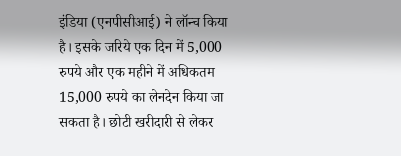इंडिया (एनपीसीआई) ने लॉन्च किया है। इसके जरिये एक दिन में 5,000 रुपये और एक महीने में अधिकतम 15,000 रुपये का लेनदेन किया जा सकता है। छोटी खरीदारी से लेकर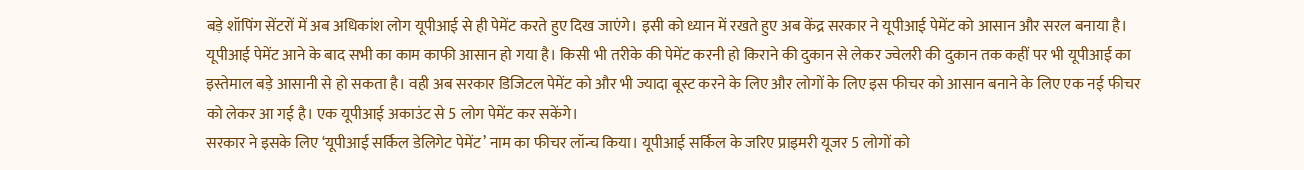बड़े शॉपिंग सेंटरों में अब अधिकांश लोग यूपीआई से ही पेमेंट करते हुए दिख जाएंगे। इसी को ध्यान में रखते हुए अब केंद्र सरकार ने यूपीआई पेमेंट को आसान और सरल बनाया है। यूपीआई पेमेंट आने के बाद सभी का काम काफी आसान हो गया है। किसी भी तरीके की पेमेंट करनी हो किराने की दुकान से लेकर ज्वेलरी की दुकान तक कहीं पर भी यूपीआई का इस्तेमाल बड़े आसानी से हो सकता है। वही अब सरकार डिजिटल पेमेंट को और भी ज्यादा बूस्ट करने के लिए और लोगों के लिए इस फीचर को आसान बनाने के लिए एक नई फीचर को लेकर आ गई है। एक यूपीआई अकाउंट से 5 लोग पेमेंट कर सकेंगे।
सरकार ने इसके लिए ‘यूपीआई सर्किल डेलिगेट पेमेंट’ नाम का फीचर लॉन्च किया। यूपीआई सर्किल के जरिए प्राइमरी यूजर 5 लोगों को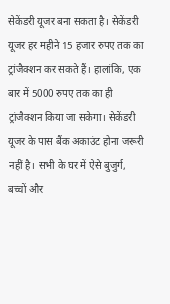सेकेंडरी यूजर बना सकता है। सेकेंडरी यूजर हर महीने 15 हजार रुपए तक का ट्रांजैक्शन कर सकते हैं। हालांकि, एक बार में 5000 रुपए तक का ही ट्रांजैक्शन किया जा सकेगा। सेकेंडरी यूजर के पास बैंक अकाउंट होना जरूरी नहीं है। सभी के घर में ऐसे बुजुर्ग, बच्चों और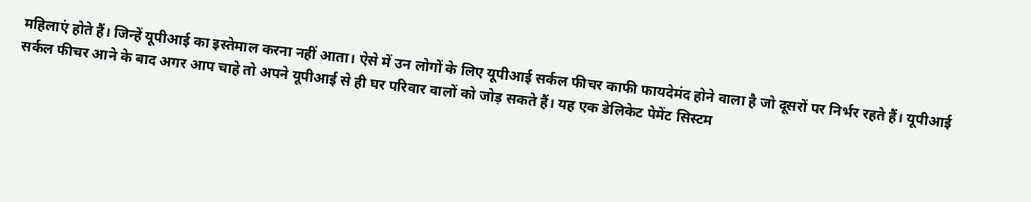महिलाएं होते हैं। जिन्हें यूपीआई का इस्तेमाल करना नहीं आता। ऐसे में उन लोगों के लिए यूपीआई सर्कल फीचर काफी फायदेमंद होने वाला है जो दूसरों पर निर्भर रहते हैं। यूपीआई सर्कल फीचर आने के बाद अगर आप चाहे तो अपने यूपीआई से ही घर परिवार वालों को जोड़ सकते हैं। यह एक डेलिकेट पेमेंट सिस्टम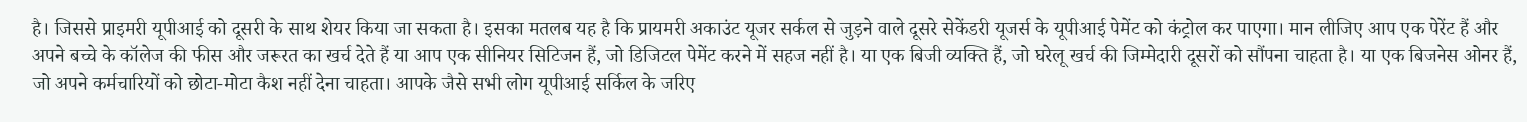है। जिससे प्राइमरी यूपीआई को दूसरी के साथ शेयर किया जा सकता है। इसका मतलब यह है कि प्रायमरी अकाउंट यूजर सर्कल से जुड़ने वाले दूसरे सेकेंडरी यूजर्स के यूपीआई पेमेंट को कंट्रोल कर पाएगा। मान लीजिए आप एक पेरेंट हैं और अपने बच्चे के कॉलेज की फीस और जरूरत का खर्च देते हैं या आप एक सीनियर सिटिजन हैं, जो डिजिटल पेमेंट करने में सहज नहीं है। या एक बिजी व्यक्ति हैं, जो घरेलू खर्च की जिम्मेदारी दूसरों को सौंपना चाहता है। या एक बिजनेस ओनर हैं, जो अपने कर्मचारियों को छोटा-मोटा कैश नहीं देना चाहता। आपके जैसे सभी लोग यूपीआई सर्किल के जरिए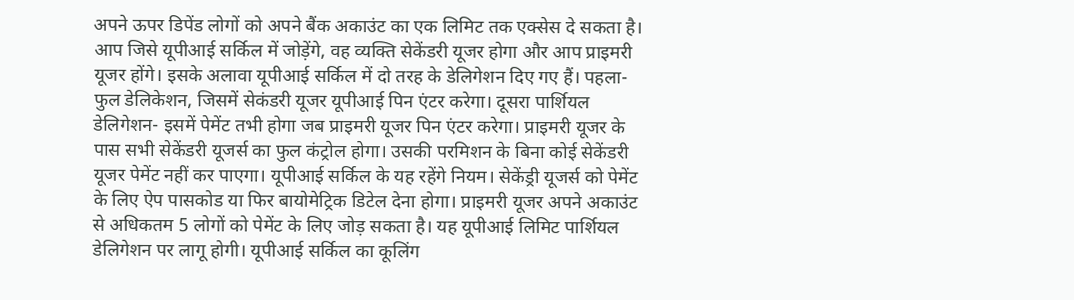अपने ऊपर डिपेंड लोगों को अपने बैंक अकाउंट का एक लिमिट तक एक्सेस दे सकता है। आप जिसे यूपीआई सर्किल में जोड़ेंगे, वह व्यक्ति सेकेंडरी यूजर होगा और आप प्राइमरी यूजर होंगे। इसके अलावा यूपीआई सर्किल में दो तरह के डेलिगेशन दिए गए हैं। पहला- फुल डेलिकेशन, जिसमें सेकंडरी यूजर यूपीआई पिन एंटर करेगा। दूसरा पार्शियल डेलिगेशन- इसमें पेमेंट तभी होगा जब प्राइमरी यूजर पिन एंटर करेगा। प्राइमरी यूजर के पास सभी सेकेंडरी यूजर्स का फुल कंट्रोल होगा। उसकी परमिशन के बिना कोई सेकेंडरी यूजर पेमेंट नहीं कर पाएगा। यूपीआई सर्किल के यह रहेंगे नियम। सेकेंड्री यूजर्स को पेमेंट के लिए ऐप पासकोड या फिर बायोमेट्रिक डिटेल देना होगा। प्राइमरी यूजर अपने अकाउंट से अधिकतम 5 लोगों को पेमेंट के लिए जोड़ सकता है। यह यूपीआई लिमिट पार्शियल डेलिगेशन पर लागू होगी। यूपीआई सर्किल का कूलिंग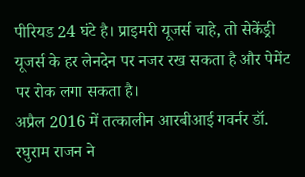पीरियड 24 घंटे है। प्राइमरी यूजर्स चाहे, तो सेकेंड्री यूजर्स के हर लेनदेन पर नजर रख सकता है और पेमेंट पर रोक लगा सकता है।
अप्रैल 2016 में तत्कालीन आरबीआई गवर्नर डॉ. रघुराम राजन ने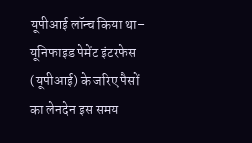यूपीआई लॉन्च किया था–
यूनिफाइड पेमेंट इंटरफेस (यूपीआई) के जरिए पैसों का लेनदेन इस समय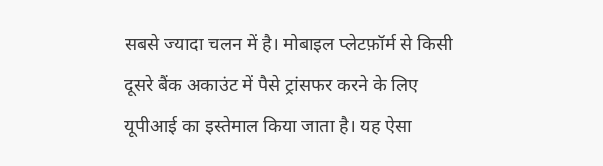सबसे ज्यादा चलन में है। मोबाइल प्लेटफ़ॉर्म से किसी दूसरे बैंक अकाउंट में पैसे ट्रांसफर करने के लिए यूपीआई का इस्तेमाल किया जाता है। यह ऐसा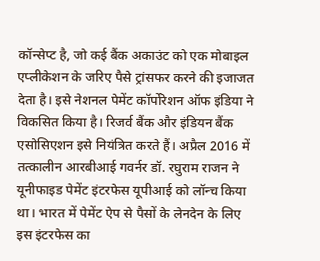कॉन्सेप्ट है, जो कई बैंक अकाउंट को एक मोबाइल एप्लीकेशन के जरिए पैसे ट्रांसफर करने की इजाजत देता है। इसे नेशनल पेमेंट कॉर्पोरेशन ऑफ इंडिया ने विकसित किया है। रिजर्व बैंक और इंडियन बैंक एसोसिएशन इसे नियंत्रित करते हैं। अप्रैल 2016 में तत्कालीन आरबीआई गवर्नर डॉ. रघुराम राजन ने यूनीफाइड पेमेंट इंटरफेस यूपीआई को लॉन्च किया था। भारत में पेमेंट ऐप से पैसों के लेनदेन के लिए इस इंटरफेस का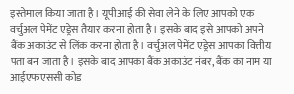इस्तेमाल किया जाता है। यूपीआई की सेवा लेने के लिए आपको एक वर्चुअल पेमेंट एड्रेस तैयार करना होता है। इसके बाद इसे आपको अपने बैंक अकाउंट से लिंक करना होता है। वर्चुअल पेमेंट एड्रेस आपका वित्तीय पता बन जाता है। इसके बाद आपका बैंक अकाउंट नंबर, बैंक का नाम या आईएफएससी कोड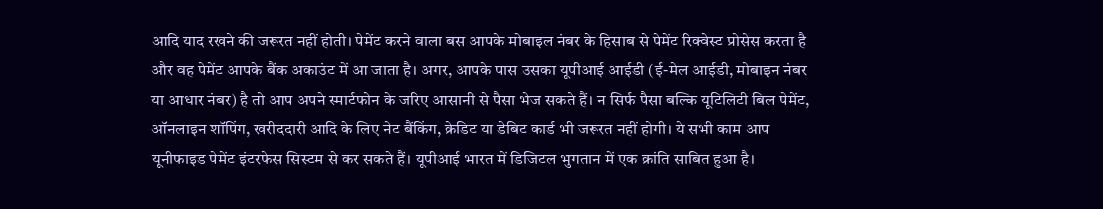आदि याद रखने की जरूरत नहीं होती। पेमेंट करने वाला बस आपके मोबाइल नंबर के हिसाब से पेमेंट रिक्वेस्ट प्रोसेस करता है और वह पेमेंट आपके बैंक अकाउंट में आ जाता है। अगर, आपके पास उसका यूपीआई आईडी (ई-मेल आईडी, मोबाइन नंबर या आधार नंबर) है तो आप अपने स्मार्टफोन के जरिए आसानी से पैसा भेज सकते हैं। न सिर्फ पैसा बल्कि यूटिलिटी बिल पेमेंट, ऑनलाइन शॉपिंग, खरीददारी आदि के लिए नेट बैंकिंग, क्रेडिट या डेबिट कार्ड भी जरूरत नहीं होगी। ये सभी काम आप यूनीफाइड पेमेंट इंटरफेस सिस्टम से कर सकते हैं। यूपीआई भारत में डिजिटल भुगतान में एक क्रांति साबित हुआ है।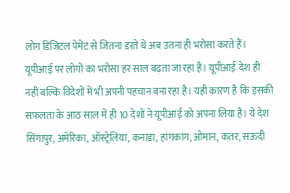लोग डिजिटल पेमेंट से जितना डरते थे अब उतना ही भरोसा करते हैं। यूपीआई पर लोगों का भरोसा हर साल बढ़ता जा रहा है। यूपीआई देश ही नहीं बल्कि विदेशों में भी अपनी पहचान बना रहा है। यही कारण है कि इसकी सफलता के आठ साल में ही 10 देशों ने यूपीआई को अपना लिया है। ये देश सिंगापुर, अमेरिका, ऑस्ट्रेलिया, कनाडा, हांगकांग, ओमान, कतर, सऊदी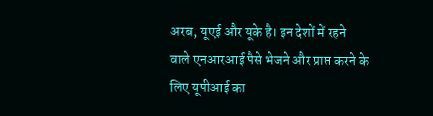अरब, यूएई और यूके है। इन देशों में रहने वाले एनआरआई पैसे भेजने और प्राप्त करने के लिए यूपीआई का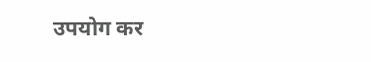उपयोग कर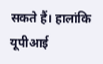सकते हैं। हालांकि यूपीआई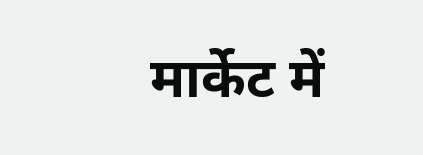मार्केट में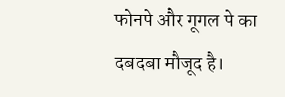फोनपे और गूगल पे का दबदबा मौजूद है।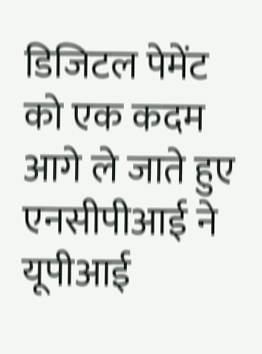डिजिटल पेमेंट को एक कदम आगे ले जाते हुए एनसीपीआई ने यूपीआई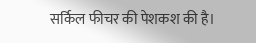सर्किल फीचर की पेशकश की है।